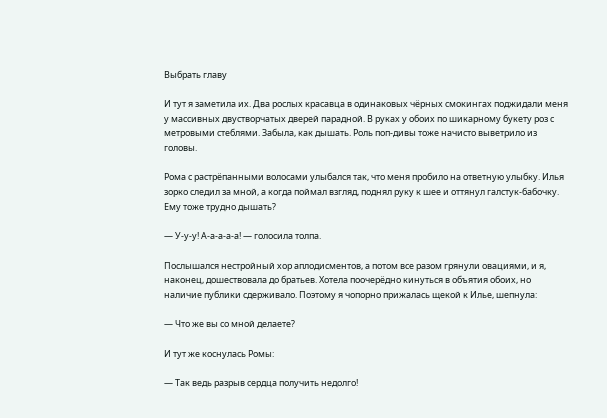Выбрать главу

И тут я заметила их. Два рослых красавца в одинаковых чёрных смокингах поджидали меня у массивных двустворчатых дверей парадной. В руках у обоих по шикарному букету роз с метровыми стеблями. Забыла, как дышать. Роль поп-дивы тоже начисто выветрило из головы.

Рома с растрёпанными волосами улыбался так, что меня пробило на ответную улыбку. Илья зорко следил за мной, а когда поймал взгляд, поднял руку к шее и оттянул галстук-бабочку. Ему тоже трудно дышать?

— У-у-у! А-а-а-а-а! — голосила толпа.

Послышался нестройный хор аплодисментов, а потом все разом грянули овациями, и я, наконец, дошествовала до братьев. Хотела поочерёдно кинуться в объятия обоих, но наличие публики сдерживало. Поэтому я чопорно прижалась щекой к Илье, шепнула:

— Что же вы со мной делаете?

И тут же коснулась Ромы:

— Так ведь разрыв сердца получить недолго!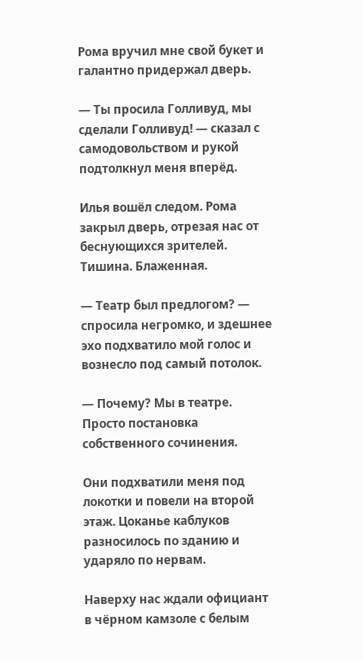Рома вручил мне свой букет и галантно придержал дверь.

— Ты просила Голливуд, мы сделали Голливуд! — сказал с самодовольством и рукой подтолкнул меня вперёд.

Илья вошёл следом. Рома закрыл дверь, отрезая нас от беснующихся зрителей. Тишина. Блаженная.

— Театр был предлогом? — спросила негромко, и здешнее эхо подхватило мой голос и вознесло под самый потолок.

— Почему? Мы в театре. Просто постановка собственного сочинения.

Они подхватили меня под локотки и повели на второй этаж. Цоканье каблуков разносилось по зданию и ударяло по нервам.

Наверху нас ждали официант в чёрном камзоле с белым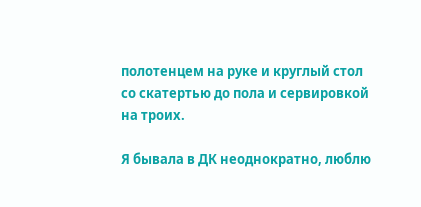полотенцем на руке и круглый стол со скатертью до пола и сервировкой на троих.

Я бывала в ДК неоднократно, люблю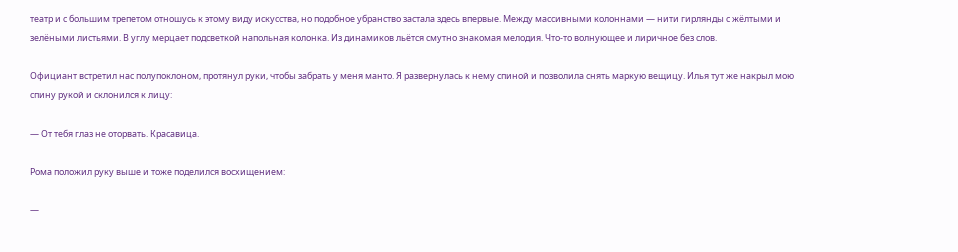театр и с большим трепетом отношусь к этому виду искусства, но подобное убранство застала здесь впервые. Между массивными колоннами — нити гирлянды с жёлтыми и зелёными листьями. В углу мерцает подсветкой напольная колонка. Из динамиков льётся смутно знакомая мелодия. Что-то волнующее и лиричное без слов.

Официант встретил нас полупоклоном, протянул руки, чтобы забрать у меня манто. Я развернулась к нему спиной и позволила снять маркую вещицу. Илья тут же накрыл мою спину рукой и склонился к лицу:

— От тебя глаз не оторвать. Красавица.

Рома положил руку выше и тоже поделился восхищением:

—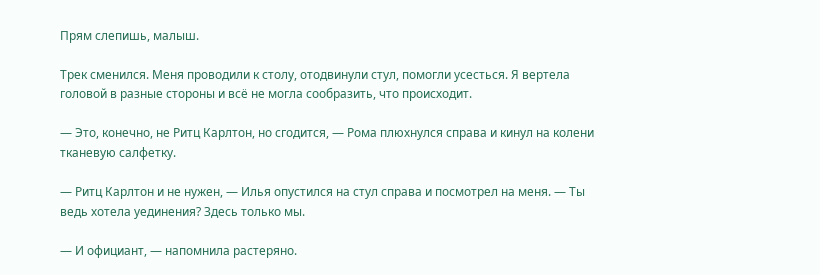Прям слепишь, малыш.

Трек сменился. Меня проводили к столу, отодвинули стул, помогли усесться. Я вертела головой в разные стороны и всё не могла сообразить, что происходит.

— Это, конечно, не Ритц Карлтон, но сгодится, — Рома плюхнулся справа и кинул на колени тканевую салфетку.

— Ритц Карлтон и не нужен, — Илья опустился на стул справа и посмотрел на меня. — Ты ведь хотела уединения? Здесь только мы.

— И официант, — напомнила растеряно.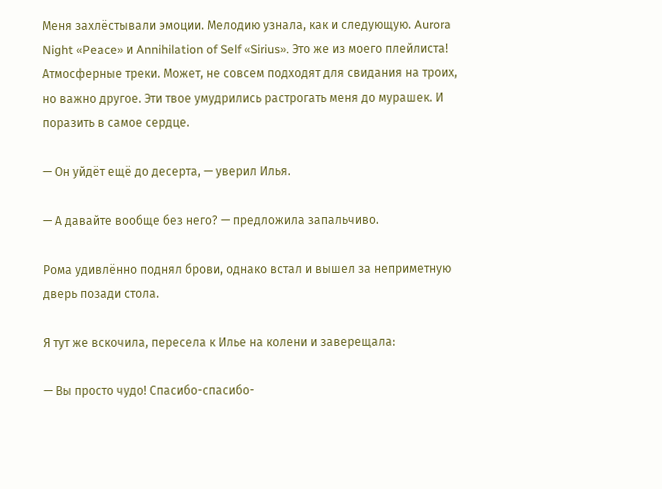Меня захлёстывали эмоции. Мелодию узнала, как и следующую. Aurora Night «Peace» и Annihilation of Self «Sirius». Это же из моего плейлиста! Атмосферные треки. Может, не совсем подходят для свидания на троих, но важно другое. Эти твое умудрились растрогать меня до мурашек. И поразить в самое сердце.

— Он уйдёт ещё до десерта, — уверил Илья.

— А давайте вообще без него? — предложила запальчиво.

Рома удивлённо поднял брови, однако встал и вышел за неприметную дверь позади стола.

Я тут же вскочила, пересела к Илье на колени и заверещала:

— Вы просто чудо! Спасибо-спасибо-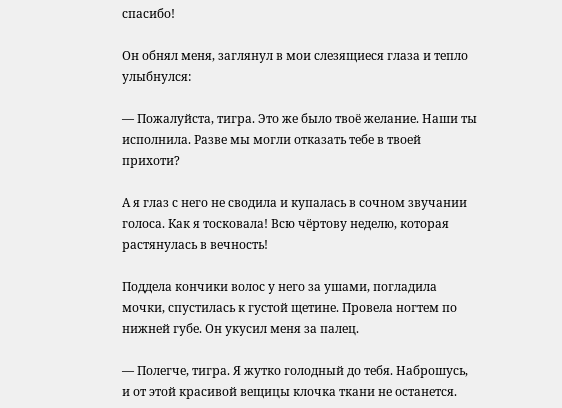спасибо!

Он обнял меня, заглянул в мои слезящиеся глаза и тепло улыбнулся:

— Пожалуйста, тигра. Это же было твоё желание. Наши ты исполнила. Разве мы могли отказать тебе в твоей прихоти?

А я глаз с него не сводила и купалась в сочном звучании голоса. Как я тосковала! Всю чёртову неделю, которая растянулась в вечность!

Поддела кончики волос у него за ушами, погладила мочки, спустилась к густой щетине. Провела ногтем по нижней губе. Он укусил меня за палец.

— Полегче, тигра. Я жутко голодный до тебя. Наброшусь, и от этой красивой вещицы клочка ткани не останется.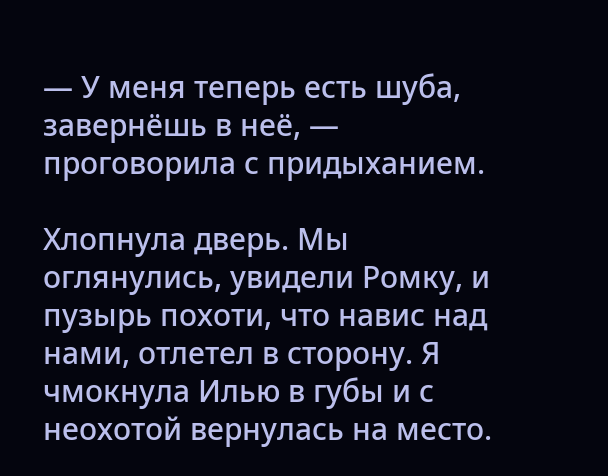— У меня теперь есть шуба, завернёшь в неё, — проговорила с придыханием.

Хлопнула дверь. Мы оглянулись, увидели Ромку, и пузырь похоти, что навис над нами, отлетел в сторону. Я чмокнула Илью в губы и с неохотой вернулась на место.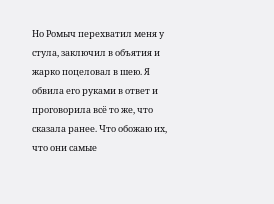Но Ромыч перехватил меня у стула, заключил в объятия и жарко поцеловал в шею. Я обвила его руками в ответ и проговорила всё то же, что сказала ранее. Что обожаю их, что они самые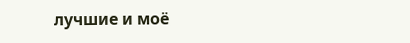лучшие и моё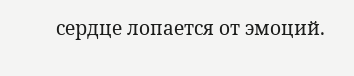сердце лопается от эмоций.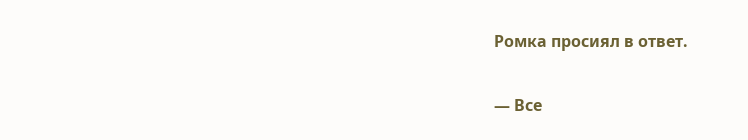Ромка просиял в ответ.

— Все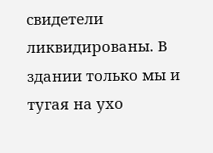свидетели ликвидированы. В здании только мы и тугая на ухо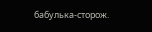бабулька-сторож.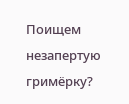Поищем незапертую гримёрку?